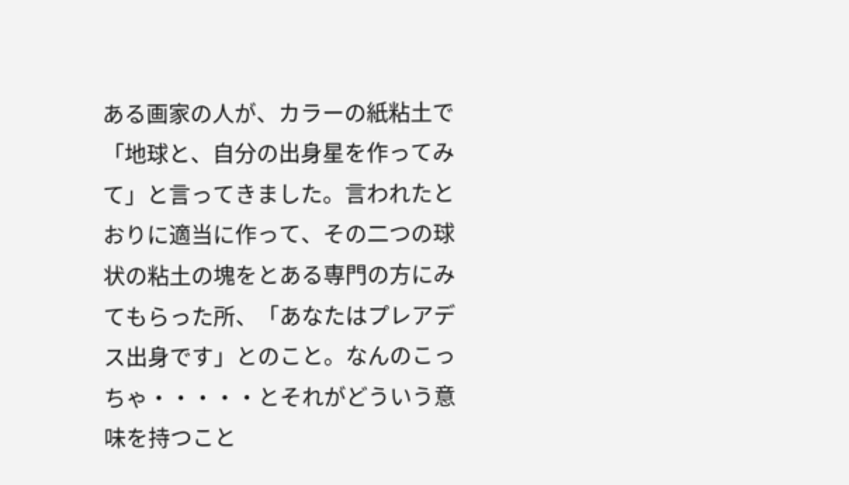ある画家の人が、カラーの紙粘土で「地球と、自分の出身星を作ってみて」と言ってきました。言われたとおりに適当に作って、その二つの球状の粘土の塊をとある専門の方にみてもらった所、「あなたはプレアデス出身です」とのこと。なんのこっちゃ・・・・・とそれがどういう意味を持つこと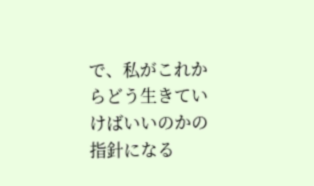で、私がこれからどう生きていけばいいのかの指針になる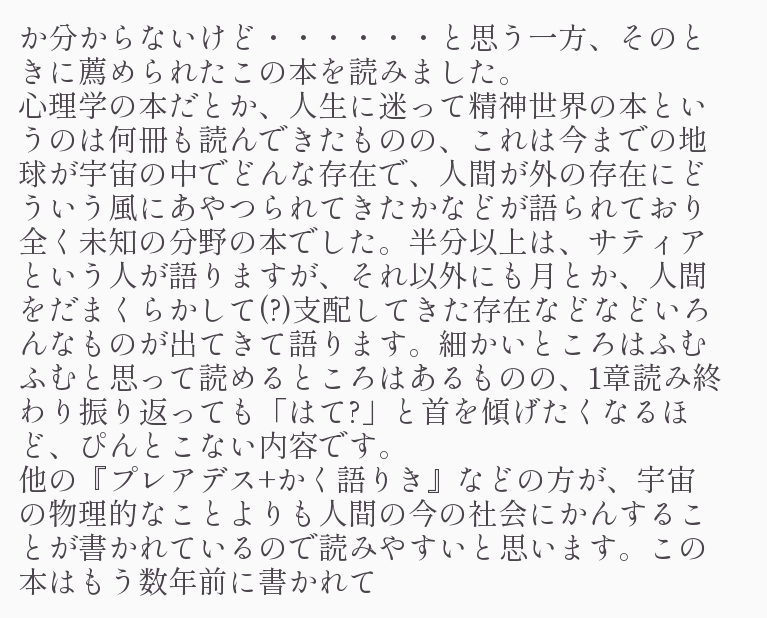か分からないけど・・・・・・と思う一方、そのときに薦められたこの本を読みました。
心理学の本だとか、人生に迷って精神世界の本というのは何冊も読んできたものの、これは今までの地球が宇宙の中でどんな存在で、人間が外の存在にどういう風にあやつられてきたかなどが語られており全く未知の分野の本でした。半分以上は、サティアという人が語りますが、それ以外にも月とか、人間をだまくらかして(?)支配してきた存在などなどいろんなものが出てきて語ります。細かいところはふむふむと思って読めるところはあるものの、1章読み終わり振り返っても「はて?」と首を傾げたくなるほど、ぴんとこない内容です。
他の『プレアデス+かく語りき』などの方が、宇宙の物理的なことよりも人間の今の社会にかんすることが書かれているので読みやすいと思います。この本はもう数年前に書かれて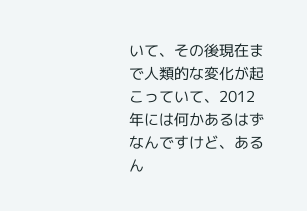いて、その後現在まで人類的な変化が起こっていて、2012年には何かあるはずなんですけど、あるん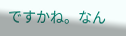ですかね。なん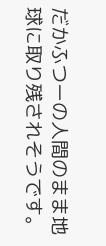だかふつーの人間のまま地球に取り残されそうです。